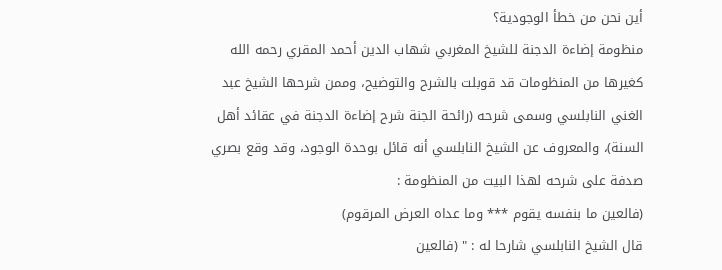أين نحن من خطأ الوجودية؟
منظومة إضاءة الدجنة للشيخ المغربي شهاب الدين أحمد المقري رحمه الله كغيرها من المنظومات قد قوبلت بالشرح والتوضيح، وممن شرحها الشيخ عبد الغني النابلسي وسمى شرحه (رائحة الجنة شرح إضاءة الدجنة في عقائد أهل السنة)، والمعروف عن الشيخ النابلسي أنه قائل بوحدة الوجود، وقد وقع بصري صدفة على شرحه لهذا البيت من المنظومة :
(فالعين ما بنفسه يقوم *** وما عداه العرض المرقوم)
قال الشيخ النابلسي شارحا له : " (فالعين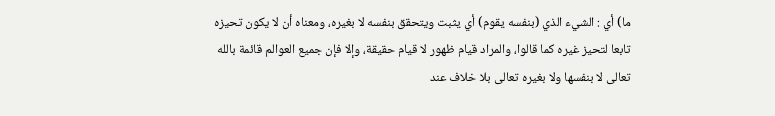ما) أي : الشيء الذي (بنفسه يقوم) أي يثبت ويتحقق بنفسه لا بغيره، ومعناه أن لا يكون تحيزه تابعا لتحيز غيره كما قالوا، والمراد قيام ظهور لا قيام حقيقة، وإلا فإن جميع العوالم قائمة بالله تعالى لا بنفسها ولا بغيره تعالى بلا خلاف عند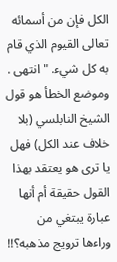الكل فإن من أسمائه تعالى القيوم الذي قام به كل شيء. " انتهى .
وموضع الخطأ هو قول الشيخ النابلسي (بلا خلاف عند الكل) فهل يا ترى هو يعتقد بهذا القول حقيقة أم أنها عبارة يبتغي من وراءها ترويج مذهبه؟!!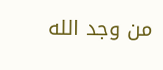من وجد الله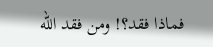فماذا فقد؟! ومن فقد الله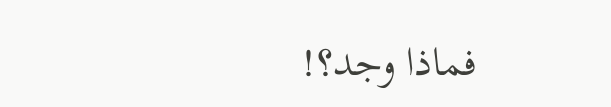فماذا وجد؟!